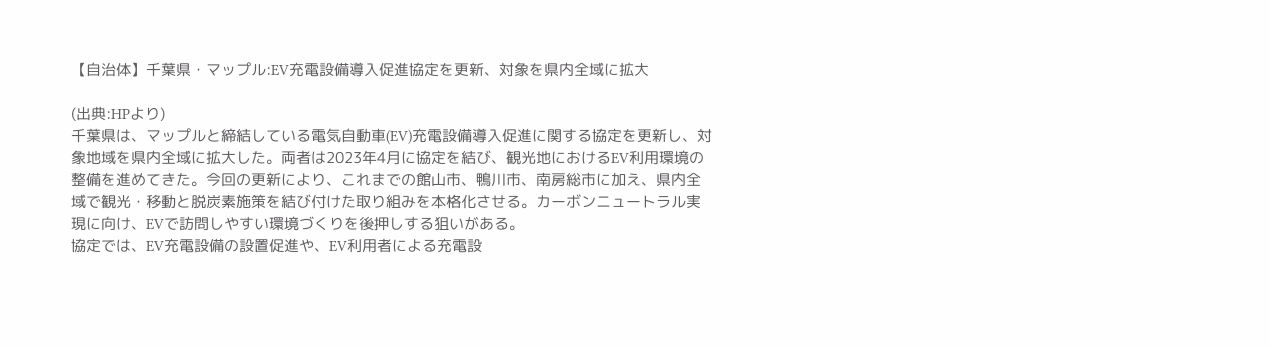【自治体】千葉県・マップル:EV充電設備導入促進協定を更新、対象を県内全域に拡大

(出典:HPより)
千葉県は、マップルと締結している電気自動車(EV)充電設備導入促進に関する協定を更新し、対象地域を県内全域に拡大した。両者は2023年4月に協定を結び、観光地におけるEV利用環境の整備を進めてきた。今回の更新により、これまでの館山市、鴨川市、南房総市に加え、県内全域で観光・移動と脱炭素施策を結び付けた取り組みを本格化させる。カーボンニュートラル実現に向け、EVで訪問しやすい環境づくりを後押しする狙いがある。
協定では、EV充電設備の設置促進や、EV利用者による充電設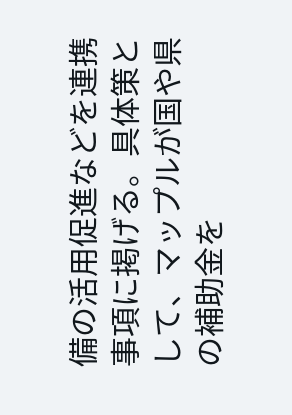備の活用促進などを連携事項に掲げる。具体策として、マップルが国や県の補助金を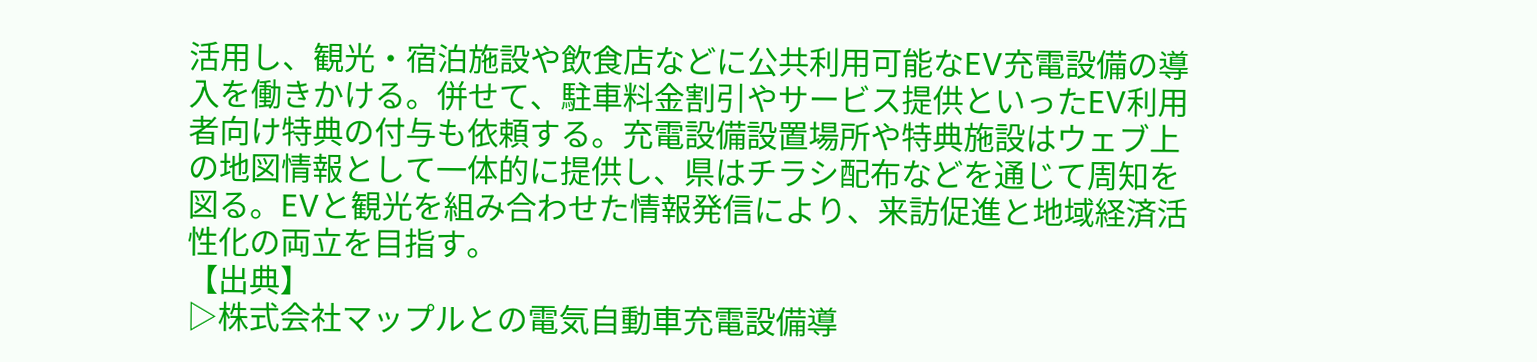活用し、観光・宿泊施設や飲食店などに公共利用可能なEV充電設備の導入を働きかける。併せて、駐車料金割引やサービス提供といったEV利用者向け特典の付与も依頼する。充電設備設置場所や特典施設はウェブ上の地図情報として一体的に提供し、県はチラシ配布などを通じて周知を図る。EVと観光を組み合わせた情報発信により、来訪促進と地域経済活性化の両立を目指す。
【出典】
▷株式会社マップルとの電気自動車充電設備導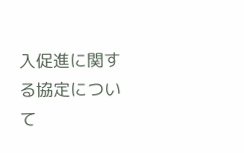入促進に関する協定について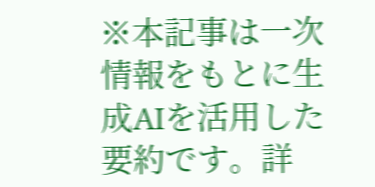※本記事は一次情報をもとに生成AIを活用した要約です。詳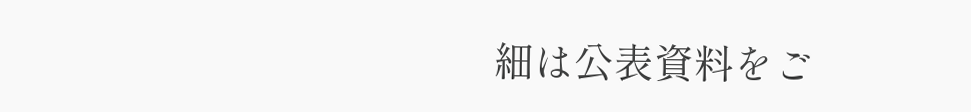細は公表資料をご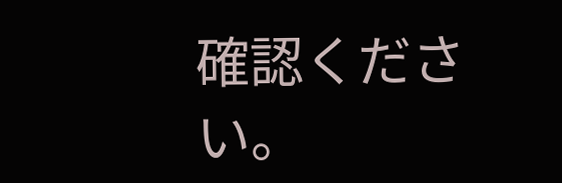確認ください。